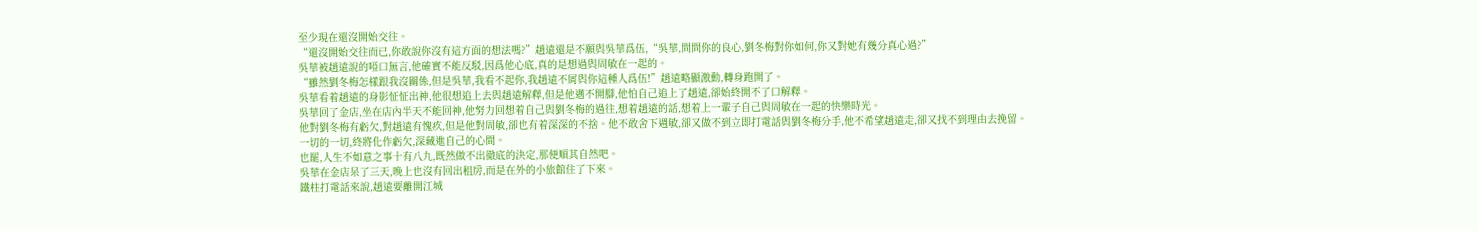至少現在還沒開始交往。
“還沒開始交往而已,你敢說你沒有這方面的想法嗎?”趙遠還是不願與吳華爲伍,“吳華,問問你的良心,劉冬梅對你如何,你又對她有幾分真心過?”
吳華被趙遠說的啞口無言,他確實不能反駁,因爲他心底,真的是想過與周敏在一起的。
“雖然劉冬梅怎樣跟我沒關係,但是吳華,我看不起你,我趙遠不屑與你這種人爲伍!”趙遠略顯激動,轉身跑開了。
吳華看着趙遠的身影怔怔出神,他很想追上去與趙遠解釋,但是他邁不開腳,他怕自己追上了趙遠,卻始終開不了口解釋。
吳華回了金店,坐在店內半天不能回神,他努力回想着自己與劉冬梅的過往,想着趙遠的話,想着上一輩子自己與周敏在一起的快樂時光。
他對劉冬梅有虧欠,對趙遠有愧疚,但是他對周敏,卻也有着深深的不捨。他不敢舍下週敏,卻又做不到立即打電話與劉冬梅分手,他不希望趙遠走,卻又找不到理由去挽留。
一切的一切,終將化作虧欠,深藏進自己的心間。
也罷,人生不如意之事十有八九,既然做不出徹底的決定,那便順其自然吧。
吳華在金店呆了三天,晚上也沒有回出租房,而是在外的小旅館住了下來。
鐵柱打電話來說,趙遠要離開江城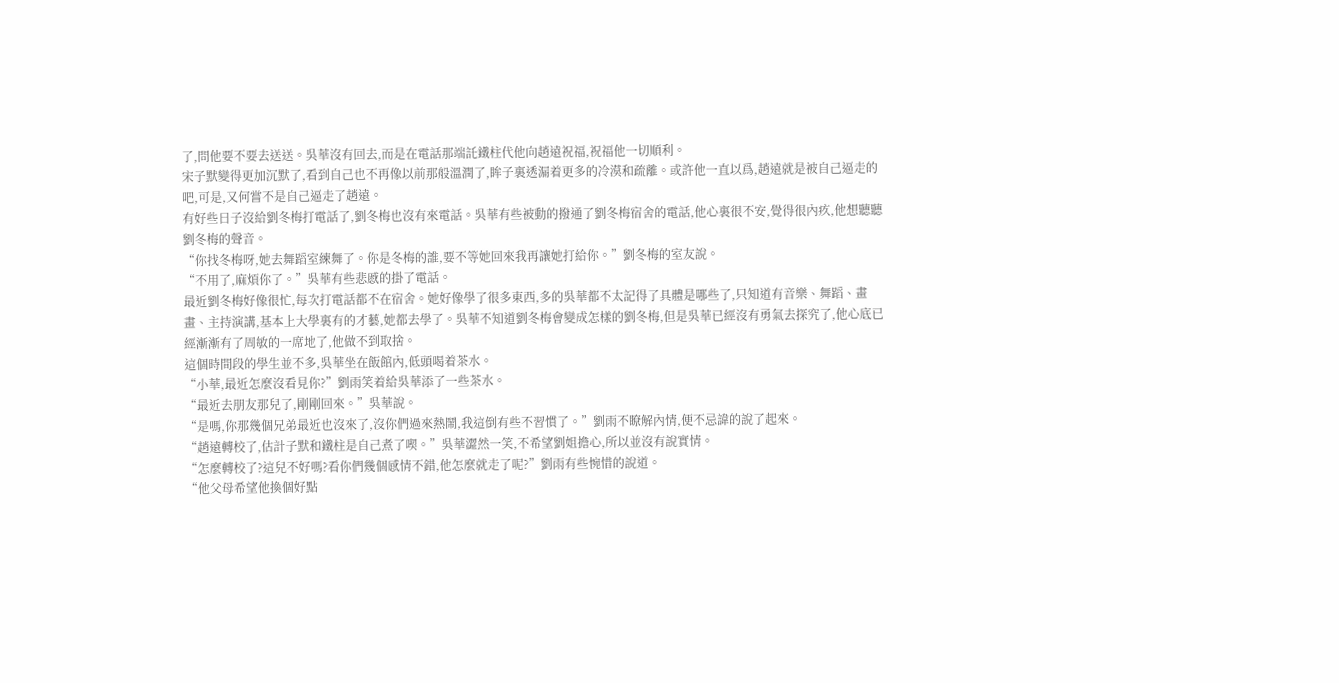了,問他要不要去送送。吳華沒有回去,而是在電話那端託鐵柱代他向趙遠祝福,祝福他一切順利。
宋子默變得更加沉默了,看到自己也不再像以前那般溫潤了,眸子裏透漏着更多的冷漠和疏離。或許他一直以爲,趙遠就是被自己逼走的吧,可是,又何嘗不是自己逼走了趙遠。
有好些日子沒給劉冬梅打電話了,劉冬梅也沒有來電話。吳華有些被動的撥通了劉冬梅宿舍的電話,他心裏很不安,覺得很內疚,他想聽聽劉冬梅的聲音。
“你找冬梅呀,她去舞蹈室練舞了。你是冬梅的誰,要不等她回來我再讓她打給你。”劉冬梅的室友說。
“不用了,麻煩你了。”吳華有些悲慼的掛了電話。
最近劉冬梅好像很忙,每次打電話都不在宿舍。她好像學了很多東西,多的吳華都不太記得了具體是哪些了,只知道有音樂、舞蹈、畫畫、主持演講,基本上大學裏有的才藝,她都去學了。吳華不知道劉冬梅會變成怎樣的劉冬梅,但是吳華已經沒有勇氣去探究了,他心底已經漸漸有了周敏的一席地了,他做不到取捨。
這個時間段的學生並不多,吳華坐在飯館內,低頭喝着茶水。
“小華,最近怎麼沒看見你?”劉雨笑着給吳華添了一些茶水。
“最近去朋友那兒了,剛剛回來。”吳華說。
“是嗎,你那幾個兄弟最近也沒來了,沒你們過來熱鬧,我這倒有些不習慣了。”劉雨不瞭解內情,便不忌諱的說了起來。
“趙遠轉校了,估計子默和鐵柱是自己煮了喫。”吳華澀然一笑,不希望劉姐擔心,所以並沒有說實情。
“怎麼轉校了?這兒不好嗎?看你們幾個感情不錯,他怎麼就走了呢?”劉雨有些惋惜的說道。
“他父母希望他換個好點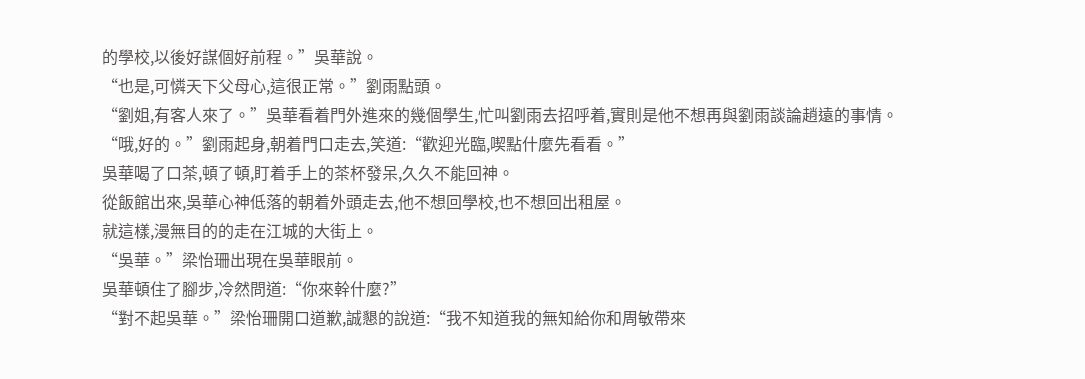的學校,以後好謀個好前程。”吳華說。
“也是,可憐天下父母心,這很正常。”劉雨點頭。
“劉姐,有客人來了。”吳華看着門外進來的幾個學生,忙叫劉雨去招呼着,實則是他不想再與劉雨談論趙遠的事情。
“哦,好的。”劉雨起身,朝着門口走去,笑道:“歡迎光臨,喫點什麼先看看。”
吳華喝了口茶,頓了頓,盯着手上的茶杯發呆,久久不能回神。
從飯館出來,吳華心神低落的朝着外頭走去,他不想回學校,也不想回出租屋。
就這樣,漫無目的的走在江城的大街上。
“吳華。”梁怡珊出現在吳華眼前。
吳華頓住了腳步,冷然問道:“你來幹什麼?”
“對不起吳華。”梁怡珊開口道歉,誠懇的說道:“我不知道我的無知給你和周敏帶來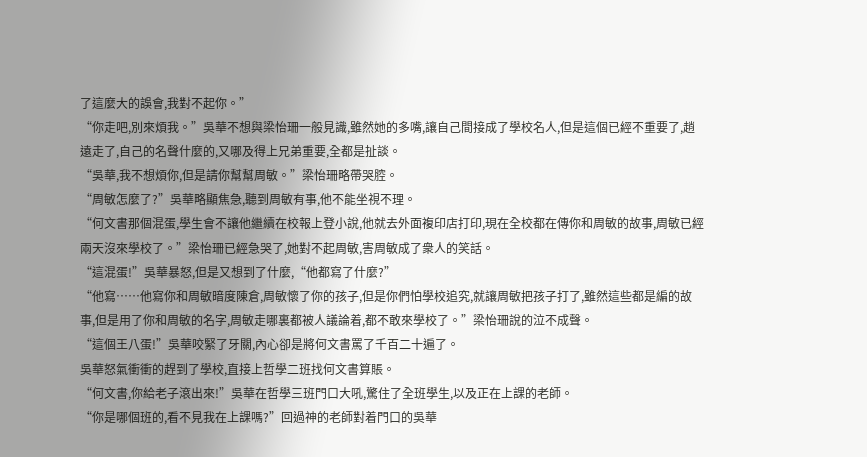了這麼大的誤會,我對不起你。”
“你走吧,別來煩我。”吳華不想與梁怡珊一般見識,雖然她的多嘴,讓自己間接成了學校名人,但是這個已經不重要了,趙遠走了,自己的名聲什麼的,又哪及得上兄弟重要,全都是扯談。
“吳華,我不想煩你,但是請你幫幫周敏。”梁怡珊略帶哭腔。
“周敏怎麼了?”吳華略顯焦急,聽到周敏有事,他不能坐視不理。
“何文書那個混蛋,學生會不讓他繼續在校報上登小說,他就去外面複印店打印,現在全校都在傳你和周敏的故事,周敏已經兩天沒來學校了。”梁怡珊已經急哭了,她對不起周敏,害周敏成了衆人的笑話。
“這混蛋!”吳華暴怒,但是又想到了什麼,“他都寫了什麼?”
“他寫……他寫你和周敏暗度陳倉,周敏懷了你的孩子,但是你們怕學校追究,就讓周敏把孩子打了,雖然這些都是編的故事,但是用了你和周敏的名字,周敏走哪裏都被人議論着,都不敢來學校了。”梁怡珊說的泣不成聲。
“這個王八蛋!”吳華咬緊了牙關,內心卻是將何文書罵了千百二十遍了。
吳華怒氣衝衝的趕到了學校,直接上哲學二班找何文書算賬。
“何文書,你給老子滾出來!”吳華在哲學三班門口大吼,驚住了全班學生,以及正在上課的老師。
“你是哪個班的,看不見我在上課嗎?”回過神的老師對着門口的吳華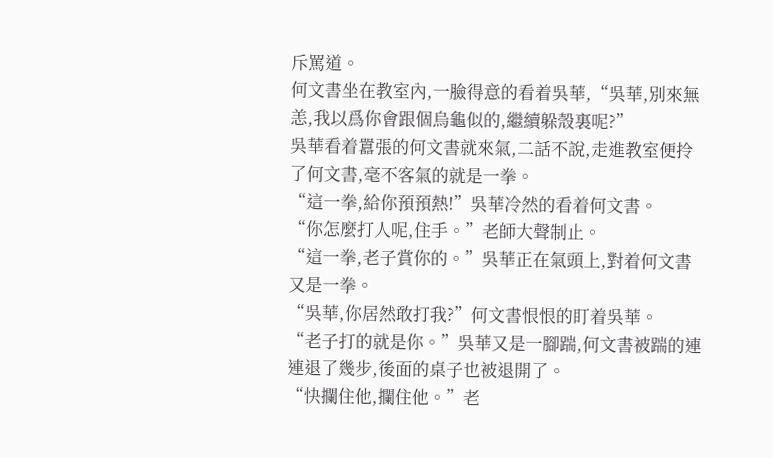斥罵道。
何文書坐在教室內,一臉得意的看着吳華,“吳華,別來無恙,我以爲你會跟個烏龜似的,繼續躲殼裏呢?”
吳華看着囂張的何文書就來氣,二話不說,走進教室便拎了何文書,毫不客氣的就是一拳。
“這一拳,給你預預熱!”吳華冷然的看着何文書。
“你怎麼打人呢,住手。”老師大聲制止。
“這一拳,老子賞你的。”吳華正在氣頭上,對着何文書又是一拳。
“吳華,你居然敢打我?”何文書恨恨的盯着吳華。
“老子打的就是你。”吳華又是一腳踹,何文書被踹的連連退了幾步,後面的桌子也被退開了。
“快攔住他,攔住他。”老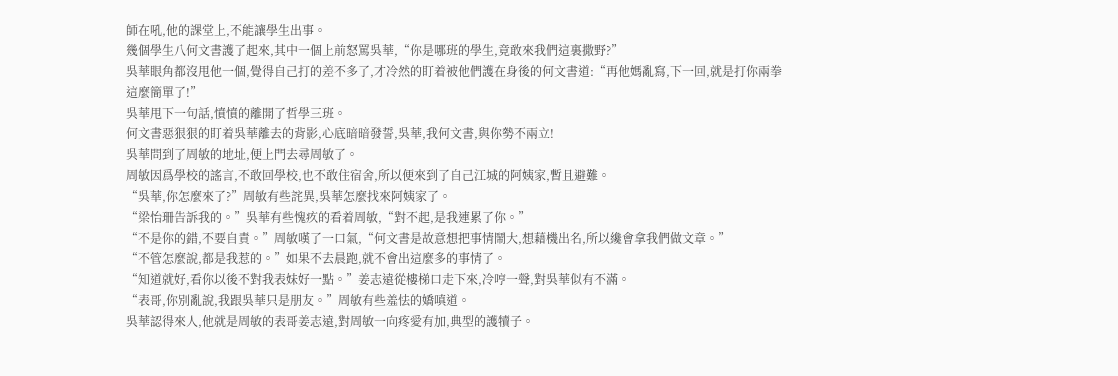師在吼,他的課堂上,不能讓學生出事。
幾個學生八何文書護了起來,其中一個上前怒罵吳華,“你是哪班的學生,竟敢來我們這裏撒野?”
吳華眼角都沒甩他一個,覺得自己打的差不多了,才冷然的盯着被他們護在身後的何文書道:“再他媽亂寫,下一回,就是打你兩拳這麼簡單了!”
吳華甩下一句話,憤憤的離開了哲學三班。
何文書惡狠狠的盯着吳華離去的背影,心底暗暗發誓,吳華,我何文書,與你勢不兩立!
吳華問到了周敏的地址,便上門去尋周敏了。
周敏因爲學校的謠言,不敢回學校,也不敢住宿舍,所以便來到了自己江城的阿姨家,暫且避難。
“吳華,你怎麼來了?”周敏有些詫異,吳華怎麼找來阿姨家了。
“梁怡珊告訴我的。”吳華有些愧疚的看着周敏,“對不起,是我連累了你。”
“不是你的錯,不要自責。”周敏嘆了一口氣,“何文書是故意想把事情鬧大,想藉機出名,所以纔會拿我們做文章。”
“不管怎麼說,都是我惹的。”如果不去晨跑,就不會出這麼多的事情了。
“知道就好,看你以後不對我表妹好一點。”姜志遠從樓梯口走下來,冷哼一聲,對吳華似有不滿。
“表哥,你別亂說,我跟吳華只是朋友。”周敏有些羞怯的嬌嗔道。
吳華認得來人,他就是周敏的表哥姜志遠,對周敏一向疼愛有加,典型的護犢子。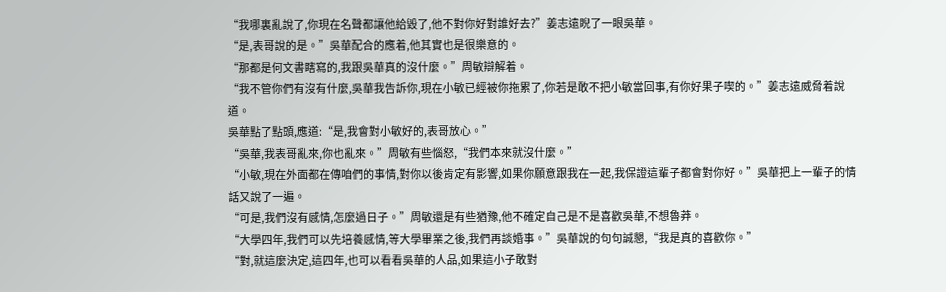“我哪裏亂說了,你現在名聲都讓他給毀了,他不對你好對誰好去?”姜志遠睨了一眼吳華。
“是,表哥說的是。”吳華配合的應着,他其實也是很樂意的。
“那都是何文書瞎寫的,我跟吳華真的沒什麼。”周敏辯解着。
“我不管你們有沒有什麼,吳華我告訴你,現在小敏已經被你拖累了,你若是敢不把小敏當回事,有你好果子喫的。”姜志遠威脅着說道。
吳華點了點頭,應道:“是,我會對小敏好的,表哥放心。”
“吳華,我表哥亂來,你也亂來。”周敏有些惱怒,“我們本來就沒什麼。”
“小敏,現在外面都在傳咱們的事情,對你以後肯定有影響,如果你願意跟我在一起,我保證這輩子都會對你好。”吳華把上一輩子的情話又說了一遍。
“可是,我們沒有感情,怎麼過日子。”周敏還是有些猶豫,他不確定自己是不是喜歡吳華,不想魯莽。
“大學四年,我們可以先培養感情,等大學畢業之後,我們再談婚事。”吳華說的句句誠懇,“我是真的喜歡你。”
“對,就這麼決定,這四年,也可以看看吳華的人品,如果這小子敢對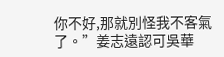你不好,那就別怪我不客氣了。”姜志遠認可吳華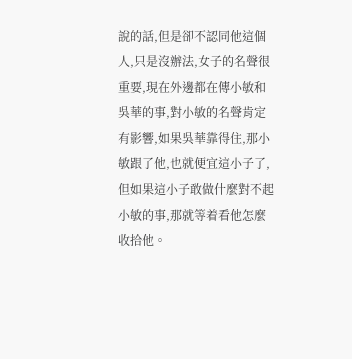說的話,但是卻不認同他這個人,只是沒辦法,女子的名聲很重要,現在外邊都在傳小敏和吳華的事,對小敏的名聲肯定有影響,如果吳華靠得住,那小敏跟了他,也就便宜這小子了,但如果這小子敢做什麼對不起小敏的事,那就等着看他怎麼收拾他。